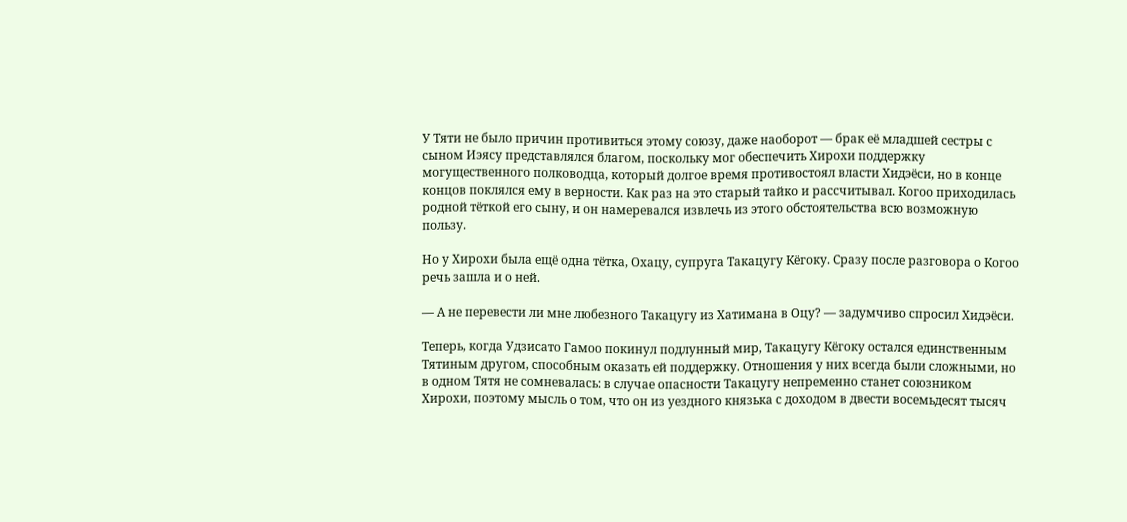У Тяти не было причин противиться этому союзу, даже наоборот — брак её младшей сестры с сыном Иэясу представлялся благом, поскольку мог обеспечить Хирохи поддержку могущественного полководца, который долгое время противостоял власти Хидэёси, но в конце концов поклялся ему в верности. Как раз на это старый тайко и рассчитывал. Когоо приходилась родной тёткой его сыну, и он намеревался извлечь из этого обстоятельства всю возможную пользу.

Но у Хирохи была ещё одна тётка, Охацу, супруга Такацугу Кёгоку. Сразу после разговора о Когоо речь зашла и о ней.

— А не перевести ли мне любезного Такацугу из Хатимана в Оцу? — задумчиво спросил Хидэёси.

Теперь, когда Удзисато Гамоо покинул подлунный мир, Такацугу Кёгоку остался единственным Тятиным другом, способным оказать ей поддержку. Отношения у них всегда были сложными, но в одном Тятя не сомневалась: в случае опасности Такацугу непременно станет союзником Хирохи, поэтому мысль о том, что он из уездного князька с доходом в двести восемьдесят тысяч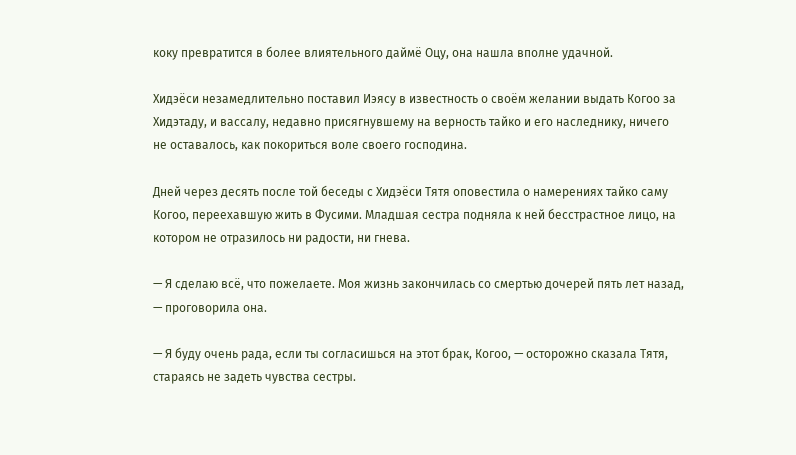коку превратится в более влиятельного даймё Оцу, она нашла вполне удачной.

Хидэёси незамедлительно поставил Иэясу в известность о своём желании выдать Когоо за Хидэтаду, и вассалу, недавно присягнувшему на верность тайко и его наследнику, ничего не оставалось, как покориться воле своего господина.

Дней через десять после той беседы с Хидэёси Тятя оповестила о намерениях тайко саму Когоо, переехавшую жить в Фусими. Младшая сестра подняла к ней бесстрастное лицо, на котором не отразилось ни радости, ни гнева.

— Я сделаю всё, что пожелаете. Моя жизнь закончилась со смертью дочерей пять лет назад, — проговорила она.

— Я буду очень рада, если ты согласишься на этот брак, Когоо, — осторожно сказала Тятя, стараясь не задеть чувства сестры.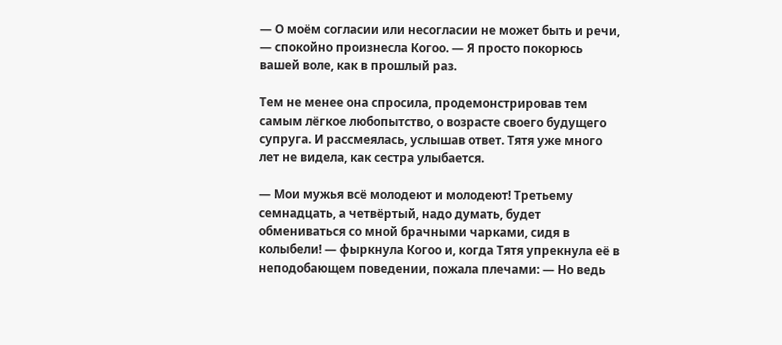— О моём согласии или несогласии не может быть и речи, — спокойно произнесла Когоо. — Я просто покорюсь вашей воле, как в прошлый раз.

Тем не менее она спросила, продемонстрировав тем самым лёгкое любопытство, о возрасте своего будущего супруга. И рассмеялась, услышав ответ. Тятя уже много лет не видела, как сестра улыбается.

— Мои мужья всё молодеют и молодеют! Третьему семнадцать, а четвёртый, надо думать, будет обмениваться со мной брачными чарками, сидя в колыбели! — фыркнула Когоо и, когда Тятя упрекнула её в неподобающем поведении, пожала плечами: — Но ведь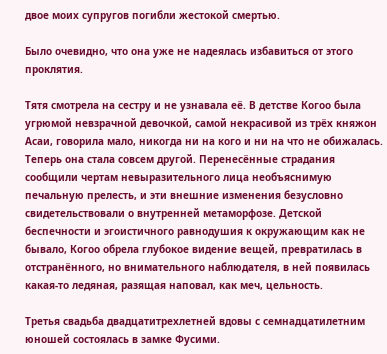двое моих супругов погибли жестокой смертью.

Было очевидно, что она уже не надеялась избавиться от этого проклятия.

Тятя смотрела на сестру и не узнавала её. В детстве Когоо была угрюмой невзрачной девочкой, самой некрасивой из трёх княжон Асаи, говорила мало, никогда ни на кого и ни на что не обижалась. Теперь она стала совсем другой. Перенесённые страдания сообщили чертам невыразительного лица необъяснимую печальную прелесть, и эти внешние изменения безусловно свидетельствовали о внутренней метаморфозе. Детской беспечности и эгоистичного равнодушия к окружающим как не бывало, Когоо обрела глубокое видение вещей, превратилась в отстранённого, но внимательного наблюдателя, в ней появилась какая-то ледяная, разящая наповал, как меч, цельность.

Третья свадьба двадцатитрехлетней вдовы с семнадцатилетним юношей состоялась в замке Фусими.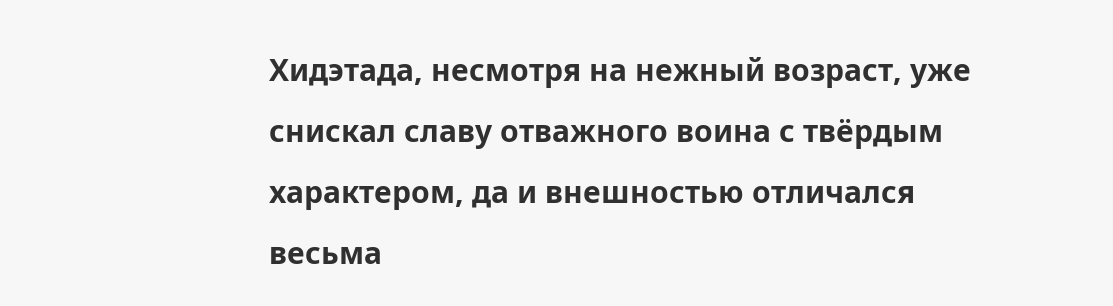Хидэтада, несмотря на нежный возраст, уже снискал славу отважного воина с твёрдым характером, да и внешностью отличался весьма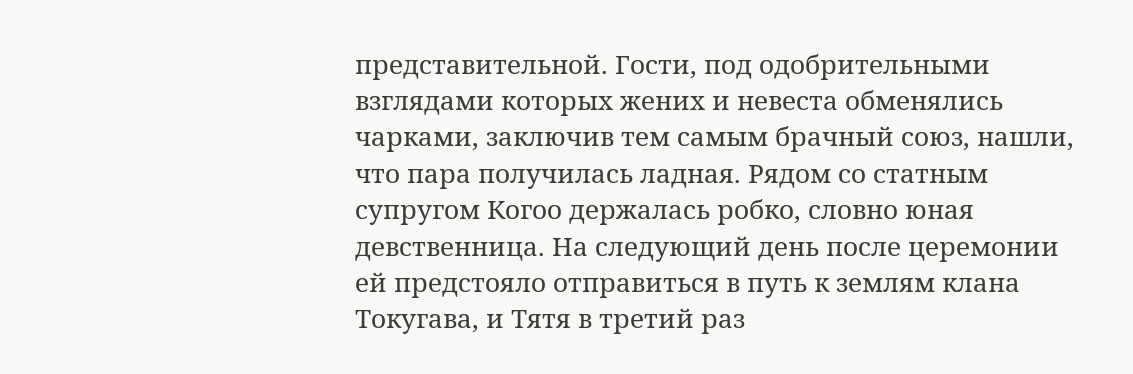представительной. Гости, под одобрительными взглядами которых жених и невеста обменялись чарками, заключив тем самым брачный союз, нашли, что пара получилась ладная. Рядом со статным супругом Когоо держалась робко, словно юная девственница. На следующий день после церемонии ей предстояло отправиться в путь к землям клана Токугава, и Тятя в третий раз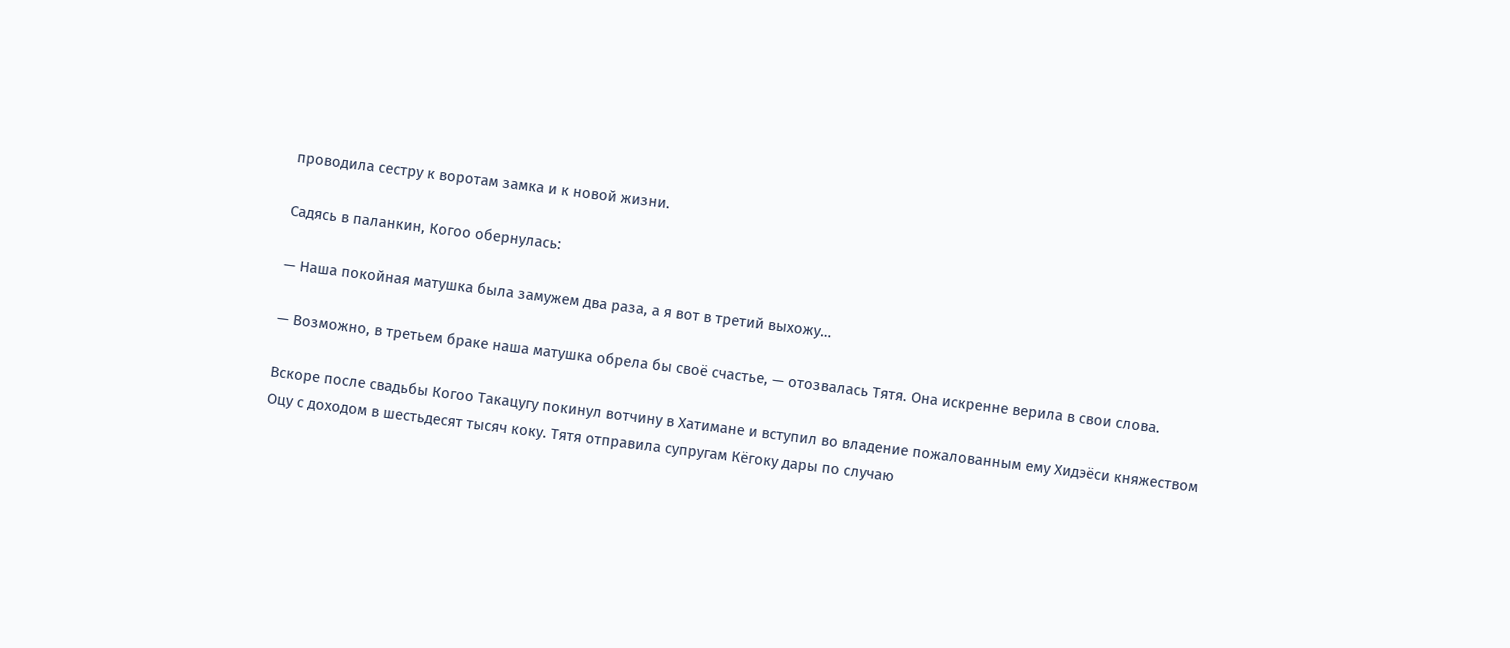проводила сестру к воротам замка и к новой жизни.

Садясь в паланкин, Когоо обернулась:

— Наша покойная матушка была замужем два раза, а я вот в третий выхожу…

— Возможно, в третьем браке наша матушка обрела бы своё счастье, — отозвалась Тятя. Она искренне верила в свои слова.

Вскоре после свадьбы Когоо Такацугу покинул вотчину в Хатимане и вступил во владение пожалованным ему Хидэёси княжеством Оцу с доходом в шестьдесят тысяч коку. Тятя отправила супругам Кёгоку дары по случаю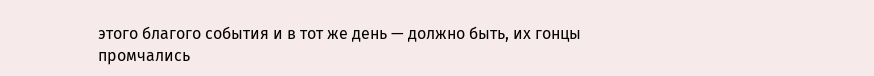этого благого события и в тот же день — должно быть, их гонцы промчались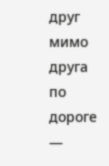друг мимо друга по дороге —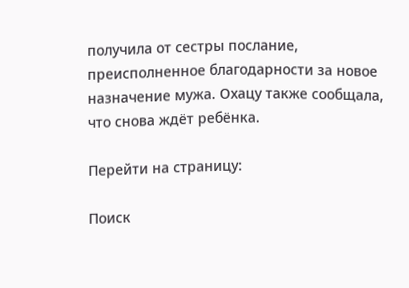получила от сестры послание, преисполненное благодарности за новое назначение мужа. Охацу также сообщала, что снова ждёт ребёнка.

Перейти на страницу:

Поиск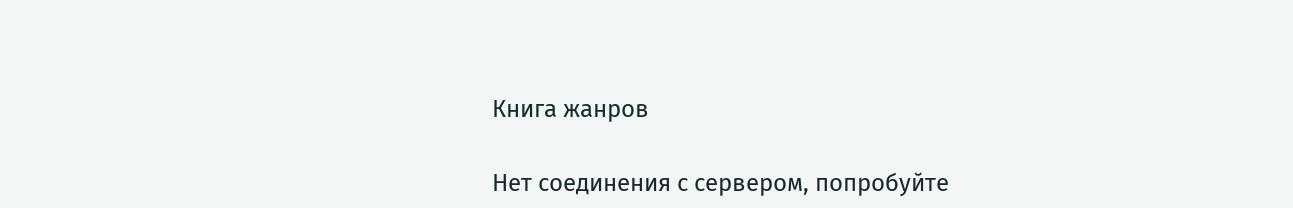Книга жанров

Нет соединения с сервером, попробуйте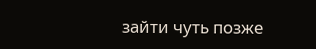зайти чуть позже